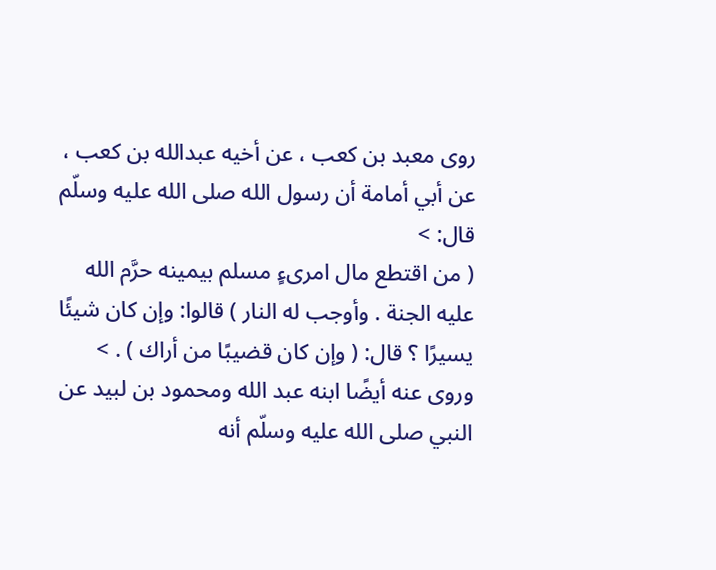روى معبد بن كعب ، عن أخيه عبدالله بن كعب ، عن أبي أمامة أن رسول الله صلى الله عليه وسلّم قال: >
( من اقتطع مال امرىءٍ مسلم بيمينه حرَّم الله عليه الجنة . وأوجب له النار ) قالوا: وإن كان شيئًا يسيرًا ؟ قال: ( وإن كان قضيبًا من أراك ) . >
وروى عنه أيضًا ابنه عبد الله ومحمود بن لبيد عن النبي صلى الله عليه وسلّم أنه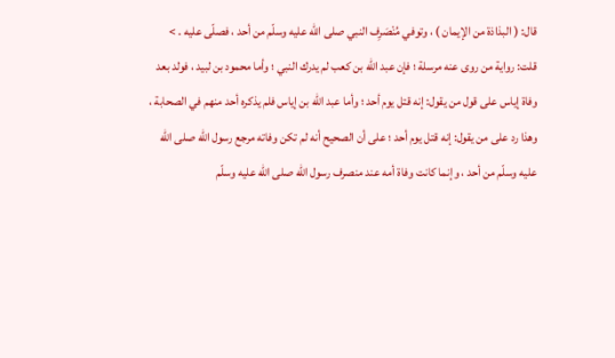قال: ( البذاذة من الإيمان ) ، وتوفي مُنْصَرِف النبي صلى الله عليه وسلّم من أحد ، فصلّى عليه . >
قلت: رواية من روى عنه مرسلة ؛ فإن عبد الله بن كعب لم يدرك النبي ؛ وأما محمود بن لبيد ، فولد بعد وفاة إياس على قول من يقول: إنه قتل يوم أحد ؛ وأما عبد الله بن إياس فلم يذكره أحد منهم في الصحابة ، وهذا رد على من يقول: إنه قتل يوم أحد ؛ على أن الصحيح أنه لم تكن وفاته مرجع رسول الله صلى الله عليه وسلّم من أحد ، وإنما كانت وفاة أمه عند منصرف رسول الله صلى الله عليه وسلّم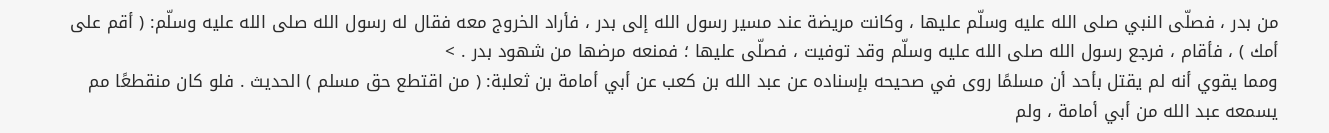من بدر ، فصلّى النبي صلى الله عليه وسلّم عليها ، وكانت مريضة عند مسير رسول الله إلى بدر ، فأراد الخروج معه فقال له رسول الله صلى الله عليه وسلّم: ( أقم على أمك ) ، فأقام ، فرجع رسول الله صلى الله عليه وسلّم وقد توفيت ، فصلّى عليها ؛ فمنعه مرضها من شهود بدر . >
ومما يقوي أنه لم يقتل بأحد أن مسلمًا روى في صحيحه بإسناده عن عبد الله بن كعب عن أبي أمامة بن ثعلبة: ( من اقتطع حق مسلم ) الحديث . فلو كان منقطعًا مم يسمعه عبد الله من أبي أمامة ، ولم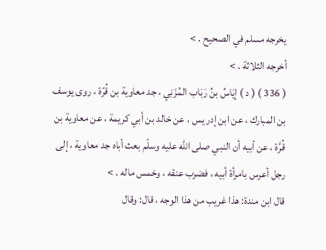يخرجه مسلم في الصحيح . >
أخرجه الثلاثة . >
( 336 ) ( د ) إيَاسُ بنُ رَبَاب المُزَنِي ، جد معاوية بن قُرّة ، روى يوسف بن المبارك ، عن ابن إدر يس ، عن خالد بن أبي كريمة ، عن معاوية بن قُرَّة ، عن أبيه أن النبي صلى الله عليه وسلّم بعث أباه جد معاوية ، إلى رجل أعرس بامرأة أبيه ، فضرب عنقه ، وخمس ماله . >
قال ابن مندة: هذا غريب من هذا الوجه ، قال: وقال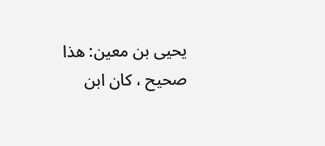يحيى بن معين: هذا صحيح ، كان ابن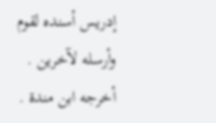إدريس أسنده لقوم وأرسله لآخرين . أخرجه ابن مندة .